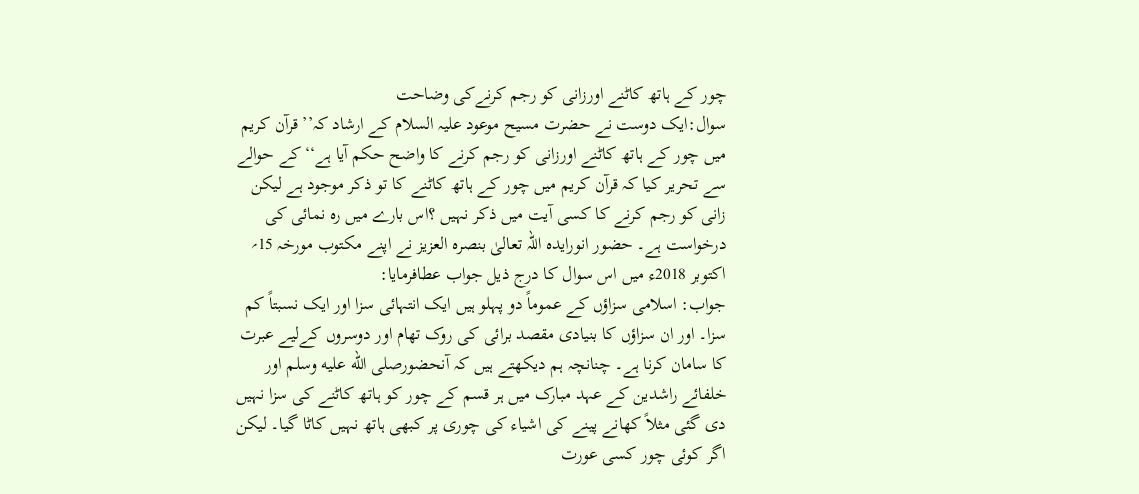چور کے ہاتھ کاٹنے اورزانی کو رجم کرنےکی وضاحت
سوال:ایک دوست نے حضرت مسیح موعود علیہ السلام کے ارشاد کہ’’ قرآن کریم میں چور کے ہاتھ کاٹنے اورزانی کو رجم کرنے کا واضح حکم آیا ہے‘‘کے حوالے سے تحریر کیا کہ قرآن کریم میں چور کے ہاتھ کاٹنے کا تو ذکر موجود ہے لیکن زانی کو رجم کرنے کا کسی آیت میں ذکر نہیں ؟اس بارے میں رہ نمائی کی درخواست ہے۔ حضور انورایدہ اللہ تعالیٰ بنصرہ العزیز نے اپنے مکتوب مورخہ 15؍ اکتوبر 2018ء میں اس سوال کا درج ذیل جواب عطافرمایا:
جواب: اسلامی سزاؤں کے عموماً دو پہلو ہیں ایک انتہائی سزا اور ایک نسبتاً کم سزا۔ اور ان سزاؤں کا بنیادی مقصد برائی کی روک تھام اور دوسروں کےلیے عبرت کا سامان کرنا ہے۔ چنانچہ ہم دیکھتے ہیں کہ آنحضورصلى الله عليه وسلم اور خلفائے راشدین کے عہد مبارک میں ہر قسم کے چور کو ہاتھ کاٹنے کی سزا نہیں دی گئی مثلاً کھانے پینے کی اشیاء کی چوری پر کبھی ہاتھ نہیں کاٹا گیا۔ لیکن اگر کوئی چور کسی عورت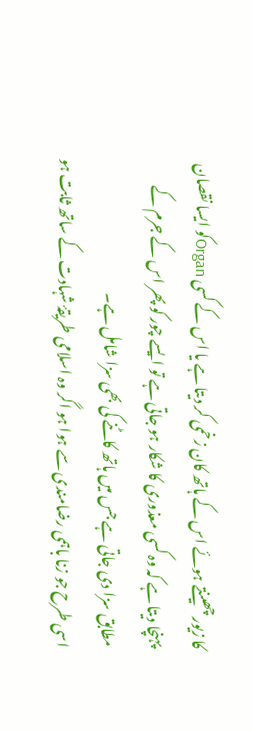کا زیور چھینتے ہوئے اس کے ہاتھ کان زخمی کر دیتا ہے یا اس کے کسی Organکو ایسا نقصان پہنچا دیتا ہے کہ وہ کسی معذوری کا شکار ہو جاتی ہے تو ایسے چور کو پھر اس کے جرم کے مطابق سزا دی جاتی ہے جس میں ہاتھ کاٹنے کی بھی سزا شامل ہے۔
اسی طرح جو زنا باہمی رضامندی سے ہوا ہو اگر وہ اسلامی طریقۂ شہادت کے ساتھ ثابت ہو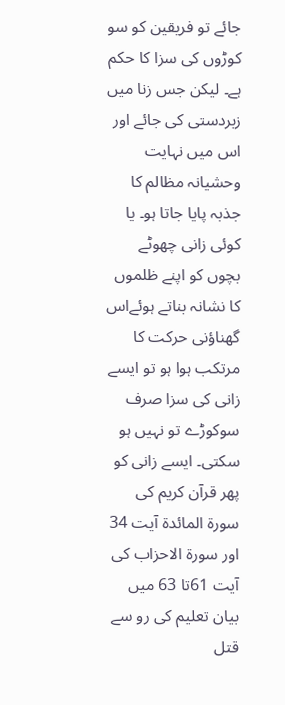جائے تو فریقین کو سو کوڑوں کی سزا کا حکم ہے۔ لیکن جس زنا میں زبردستی کی جائے اور اس میں نہایت وحشیانہ مظالم کا جذبہ پایا جاتا ہو۔ یا کوئی زانی چھوٹے بچوں کو اپنے ظلموں کا نشانہ بناتے ہوئےاس گھناؤنی حرکت کا مرتکب ہوا ہو تو ایسے زانی کی سزا صرف سوکوڑے تو نہیں ہو سکتی۔ ایسے زانی کو پھر قرآن کریم کی سورۃ المائدۃ آیت 34 اور سورۃ الاحزاب کی آیت 61تا 63 میں بیان تعلیم کی رو سے قتل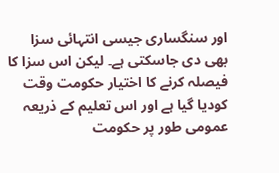اور سنگساری جیسی انتہائی سزا بھی دی جاسکتی ہے۔ لیکن اس سزا کا فیصلہ کرنے کا اختیار حکومت وقت کودیا گیا ہے اور اس تعلیم کے ذریعہ عمومی طور پر حکومت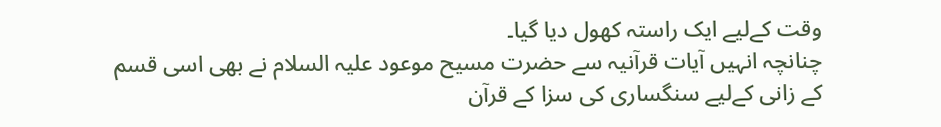وقت کےلیے ایک راستہ کھول دیا گیا۔
چنانچہ انہیں آیات قرآنیہ سے حضرت مسیح موعود علیہ السلام نے بھی اسی قسم کے زانی کےلیے سنگساری کی سزا کے قرآن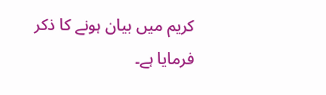کریم میں بیان ہونے کا ذکر فرمایا ہے۔